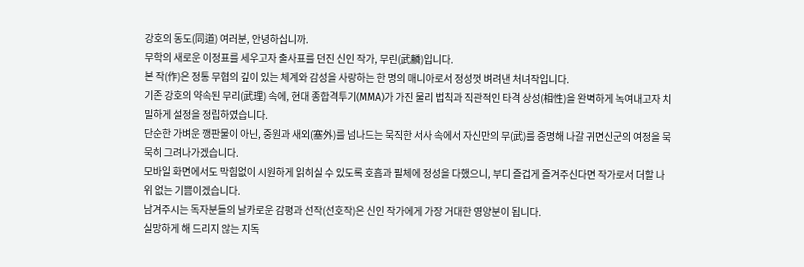강호의 동도(同道) 여러분, 안녕하십니까.
무학의 새로운 이정표를 세우고자 출사표를 던진 신인 작가, 무린(武麟)입니다.
본 작(作)은 정통 무협의 깊이 있는 체계와 감성을 사랑하는 한 명의 매니아로서 정성껏 벼려낸 처녀작입니다.
기존 강호의 약속된 무리(武理) 속에, 현대 종합격투기(MMA)가 가진 물리 법칙과 직관적인 타격 상성(相性)을 완벽하게 녹여내고자 치밀하게 설정을 정립하였습니다.
단순한 가벼운 깽판물이 아닌, 중원과 새외(塞外)를 넘나드는 묵직한 서사 속에서 자신만의 무(武)를 증명해 나갈 귀면신군의 여정을 묵묵히 그려나가겠습니다.
모바일 화면에서도 막힘없이 시원하게 읽히실 수 있도록 호흡과 필체에 정성을 다했으니, 부디 즐겁게 즐겨주신다면 작가로서 더할 나위 없는 기쁨이겠습니다.
남겨주시는 독자분들의 날카로운 감평과 선작(선호작)은 신인 작가에게 가장 거대한 영양분이 됩니다.
실망하게 해 드리지 않는 지독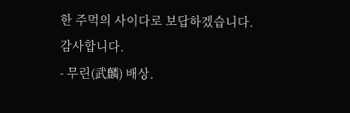한 주먹의 사이다로 보답하겠습니다.
감사합니다.
- 무린(武麟) 배상.